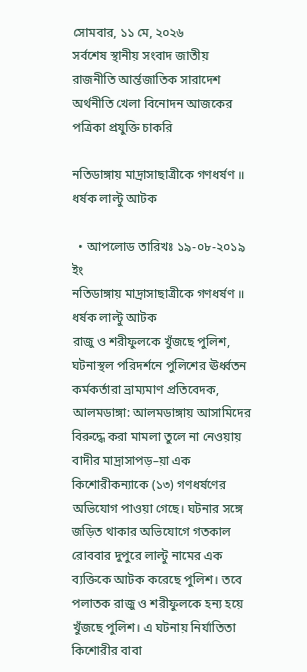সোমবার, ১১ মে, ২০২৬
সর্বশেষ স্থানীয় সংবাদ জাতীয় রাজনীতি আর্ন্তজাতিক সারাদেশ অর্থনীতি খেলা বিনোদন আজকের পত্রিকা প্রযুক্তি চাকরি

নতিডাঙ্গায় মাদ্রাসাছাত্রীকে গণধর্ষণ ॥ ধর্ষক লাল্টু আটক

  • আপলোড তারিখঃ ১৯-০৮-২০১৯ ইং
নতিডাঙ্গায় মাদ্রাসাছাত্রীকে গণধর্ষণ ॥ ধর্ষক লাল্টু আটক
রাজু ও শরীফুলকে খুঁজছে পুলিশ, ঘটনাস্থল পরিদর্শনে পুলিশের ঊর্ধ্বতন কর্মকর্তারা ভ্রাম্যমাণ প্রতিবেদক, আলমডাঙ্গা: আলমডাঙ্গায় আসামিদের বিরুদ্ধে করা মামলা তুলে না নেওয়ায় বাদীর মাদ্রাসাপড়–য়া এক কিশোরীকন্যাকে (১৩) গণধর্ষণের অভিযোগ পাওয়া গেছে। ঘটনার সঙ্গে জড়িত থাকার অভিযোগে গতকাল রোববার দুপুরে লাল্টু নামের এক ব্যক্তিকে আটক করেছে পুলিশ। তবে পলাতক রাজু ও শরীফুলকে হন্য হয়ে খুঁজছে পুলিশ। এ ঘটনায় নির্যাতিতা কিশোরীর বাবা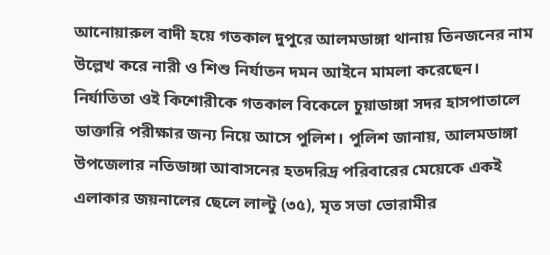আনোয়ারুল বাদী হয়ে গতকাল দুপুরে আলমডাঙ্গা থানায় তিনজনের নাম উল্লেখ করে নারী ও শিশু নির্যাতন দমন আইনে মামলা করেছেন। নির্যাতিতা ওই কিশোরীকে গতকাল বিকেলে চুয়াডাঙ্গা সদর হাসপাতালে ডাক্তারি পরীক্ষার জন্য নিয়ে আসে পুলিশ। পুলিশ জানায়, আলমডাঙ্গা উপজেলার নতিডাঙ্গা আবাসনের হতদরিদ্র পরিবারের মেয়েকে একই এলাকার জয়নালের ছেলে লাল্টু (৩৫), মৃত সভা ভোরামীর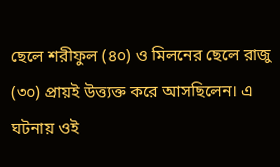ছেলে শরীফুল (৪০) ও মিলনের ছেলে রাজু (৩০) প্রায়ই উত্ত্যক্ত করে আসছিলেন। এ ঘটনায় ওই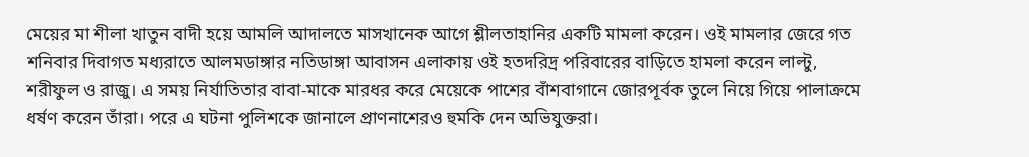মেয়ের মা শীলা খাতুন বাদী হয়ে আমলি আদালতে মাসখানেক আগে শ্লীলতাহানির একটি মামলা করেন। ওই মামলার জেরে গত শনিবার দিবাগত মধ্যরাতে আলমডাঙ্গার নতিডাঙ্গা আবাসন এলাকায় ওই হতদরিদ্র পরিবারের বাড়িতে হামলা করেন লাল্টু, শরীফুল ও রাজু। এ সময় নির্যাতিতার বাবা-মাকে মারধর করে মেয়েকে পাশের বাঁশবাগানে জোরপূর্বক তুলে নিয়ে গিয়ে পালাক্রমে ধর্ষণ করেন তাঁরা। পরে এ ঘটনা পুলিশকে জানালে প্রাণনাশেরও হুমকি দেন অভিযুক্তরা।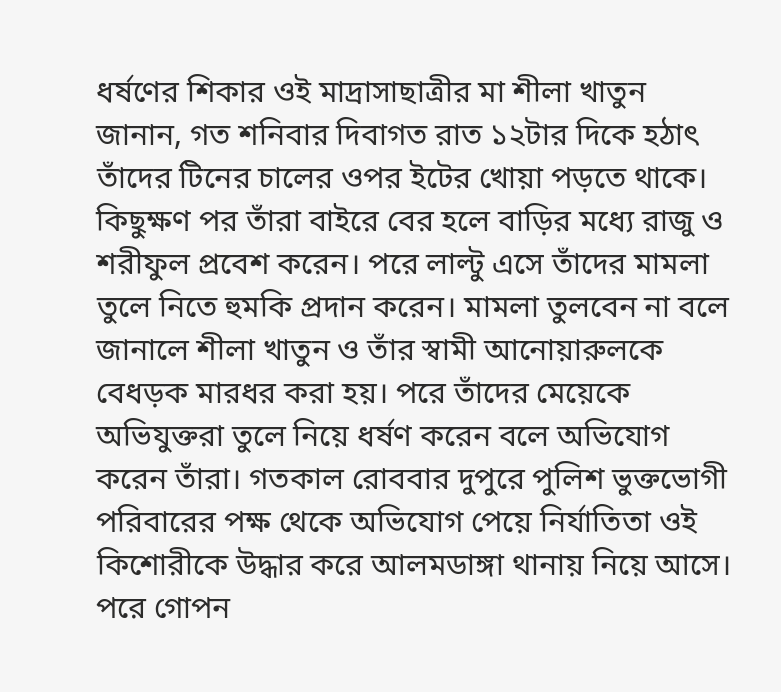ধর্ষণের শিকার ওই মাদ্রাসাছাত্রীর মা শীলা খাতুন জানান, গত শনিবার দিবাগত রাত ১২টার দিকে হঠাৎ তাঁদের টিনের চালের ওপর ইটের খোয়া পড়তে থাকে। কিছুক্ষণ পর তাঁরা বাইরে বের হলে বাড়ির মধ্যে রাজু ও শরীফুল প্রবেশ করেন। পরে লাল্টু এসে তাঁদের মামলা তুলে নিতে হুমকি প্রদান করেন। মামলা তুলবেন না বলে জানালে শীলা খাতুন ও তাঁর স্বামী আনোয়ারুলকে বেধড়ক মারধর করা হয়। পরে তাঁদের মেয়েকে অভিযুক্তরা তুলে নিয়ে ধর্ষণ করেন বলে অভিযোগ করেন তাঁরা। গতকাল রোববার দুপুরে পুলিশ ভুক্তভোগী পরিবারের পক্ষ থেকে অভিযোগ পেয়ে নির্যাতিতা ওই কিশোরীকে উদ্ধার করে আলমডাঙ্গা থানায় নিয়ে আসে। পরে গোপন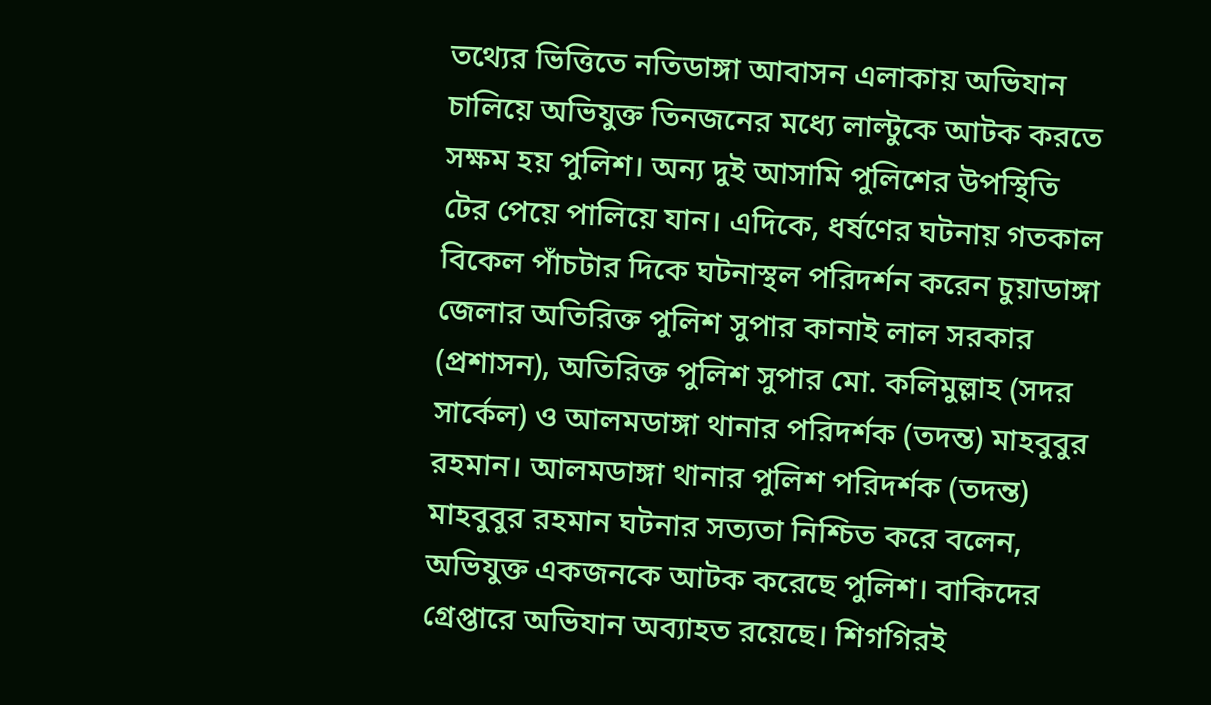তথ্যের ভিত্তিতে নতিডাঙ্গা আবাসন এলাকায় অভিযান চালিয়ে অভিযুক্ত তিনজনের মধ্যে লাল্টুকে আটক করতে সক্ষম হয় পুলিশ। অন্য দুই আসামি পুলিশের উপস্থিতি টের পেয়ে পালিয়ে যান। এদিকে, ধর্ষণের ঘটনায় গতকাল বিকেল পাঁচটার দিকে ঘটনাস্থল পরিদর্শন করেন চুয়াডাঙ্গা জেলার অতিরিক্ত পুলিশ সুপার কানাই লাল সরকার (প্রশাসন), অতিরিক্ত পুলিশ সুপার মো. কলিমুল্লাহ (সদর সার্কেল) ও আলমডাঙ্গা থানার পরিদর্শক (তদন্ত) মাহবুবুর রহমান। আলমডাঙ্গা থানার পুলিশ পরিদর্শক (তদন্ত) মাহবুবুর রহমান ঘটনার সত্যতা নিশ্চিত করে বলেন, অভিযুক্ত একজনকে আটক করেছে পুলিশ। বাকিদের গ্রেপ্তারে অভিযান অব্যাহত রয়েছে। শিগগিরই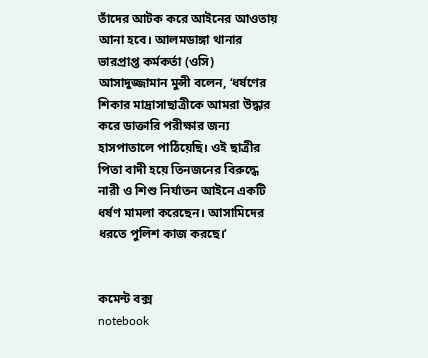তাঁদের আটক করে আইনের আওতায় আনা হবে। আলমডাঙ্গা থানার ভারপ্রাপ্ত কর্মকর্তা (ওসি) আসাদুজ্জামান মুন্সী বলেন, ‘ধর্ষণের শিকার মাদ্রাসাছাত্রীকে আমরা উদ্ধার করে ডাক্তারি পরীক্ষার জন্য হাসপাতালে পাঠিয়েছি। ওই ছাত্রীর পিতা বাদী হয়ে তিনজনের বিরুদ্ধে নারী ও শিশু নির্যাতন আইনে একটি ধর্ষণ মামলা করেছেন। আসামিদের ধরতে পুলিশ কাজ করছে।’


কমেন্ট বক্স
notebook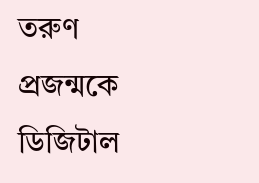তরুণ প্রজন্মকে ডিজিটাল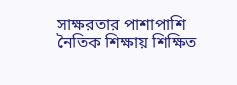সাক্ষরতার পাশাপাশি নৈতিক শিক্ষায় শিক্ষিত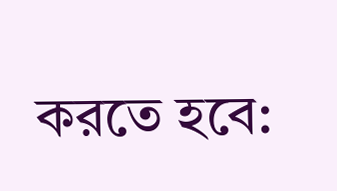করতে হবে: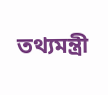তথ্যমন্ত্রী